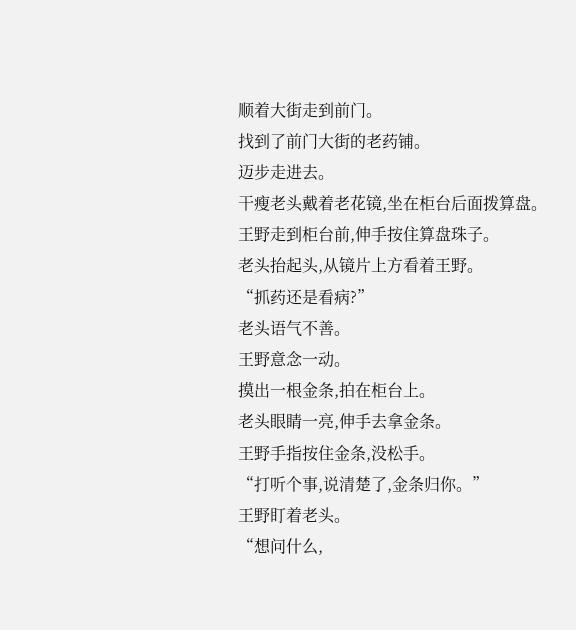顺着大街走到前门。
找到了前门大街的老药铺。
迈步走进去。
干瘦老头戴着老花镜,坐在柜台后面拨算盘。
王野走到柜台前,伸手按住算盘珠子。
老头抬起头,从镜片上方看着王野。
“抓药还是看病?”
老头语气不善。
王野意念一动。
摸出一根金条,拍在柜台上。
老头眼睛一亮,伸手去拿金条。
王野手指按住金条,没松手。
“打听个事,说清楚了,金条归你。”
王野盯着老头。
“想问什么,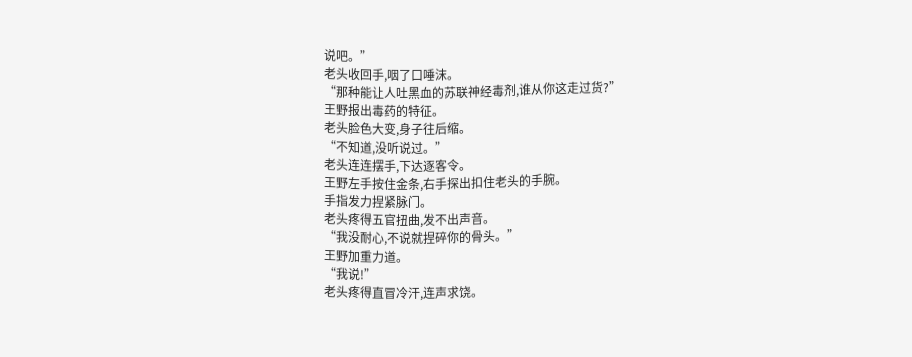说吧。”
老头收回手,咽了口唾沫。
“那种能让人吐黑血的苏联神经毒剂,谁从你这走过货?”
王野报出毒药的特征。
老头脸色大变,身子往后缩。
“不知道,没听说过。”
老头连连摆手,下达逐客令。
王野左手按住金条,右手探出扣住老头的手腕。
手指发力捏紧脉门。
老头疼得五官扭曲,发不出声音。
“我没耐心,不说就捏碎你的骨头。”
王野加重力道。
“我说!”
老头疼得直冒冷汗,连声求饶。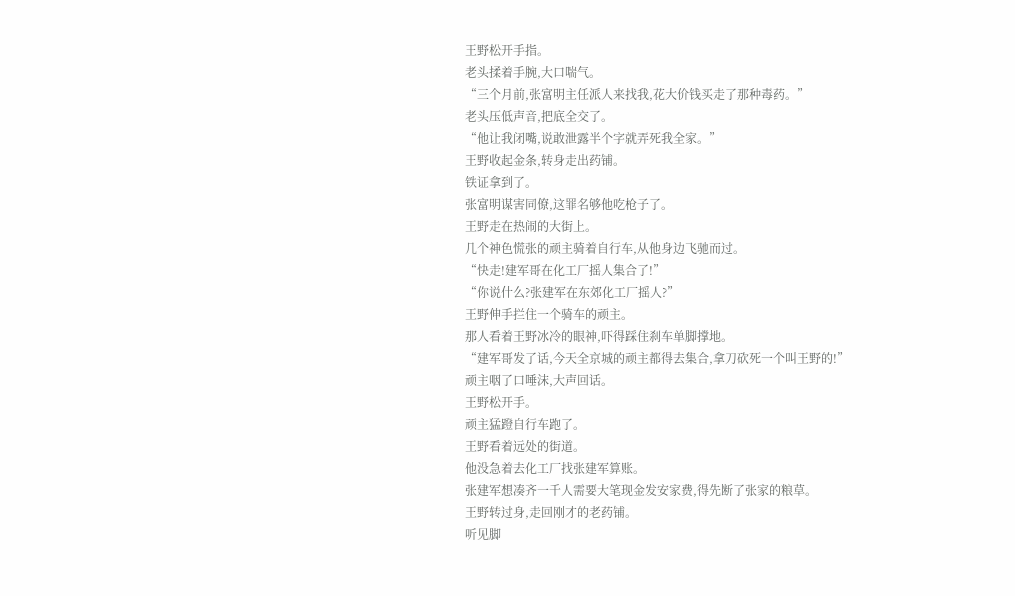王野松开手指。
老头揉着手腕,大口喘气。
“三个月前,张富明主任派人来找我,花大价钱买走了那种毒药。”
老头压低声音,把底全交了。
“他让我闭嘴,说敢泄露半个字就弄死我全家。”
王野收起金条,转身走出药铺。
铁证拿到了。
张富明谋害同僚,这罪名够他吃枪子了。
王野走在热闹的大街上。
几个神色慌张的顽主骑着自行车,从他身边飞驰而过。
“快走!建军哥在化工厂摇人集合了!”
“你说什么?张建军在东郊化工厂摇人?”
王野伸手拦住一个骑车的顽主。
那人看着王野冰冷的眼神,吓得踩住刹车单脚撑地。
“建军哥发了话,今天全京城的顽主都得去集合,拿刀砍死一个叫王野的!”
顽主咽了口唾沫,大声回话。
王野松开手。
顽主猛蹬自行车跑了。
王野看着远处的街道。
他没急着去化工厂找张建军算账。
张建军想凑齐一千人需要大笔现金发安家费,得先断了张家的粮草。
王野转过身,走回刚才的老药铺。
听见脚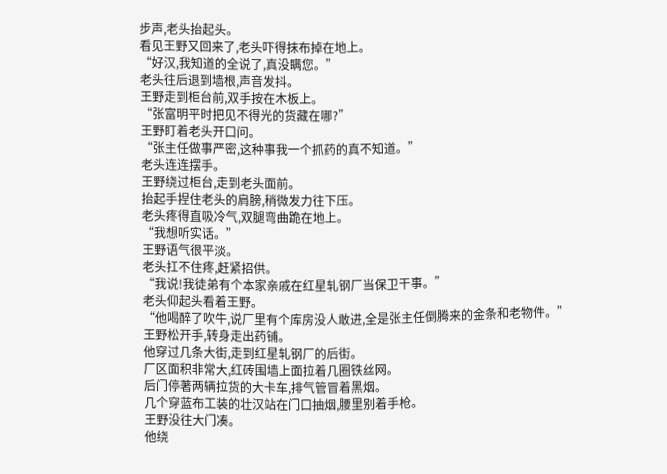步声,老头抬起头。
看见王野又回来了,老头吓得抹布掉在地上。
“好汉,我知道的全说了,真没瞒您。”
老头往后退到墙根,声音发抖。
王野走到柜台前,双手按在木板上。
“张富明平时把见不得光的货藏在哪?”
王野盯着老头开口问。
“张主任做事严密,这种事我一个抓药的真不知道。”
老头连连摆手。
王野绕过柜台,走到老头面前。
抬起手捏住老头的肩膀,稍微发力往下压。
老头疼得直吸冷气,双腿弯曲跪在地上。
“我想听实话。”
王野语气很平淡。
老头扛不住疼,赶紧招供。
“我说!我徒弟有个本家亲戚在红星轧钢厂当保卫干事。”
老头仰起头看着王野。
“他喝醉了吹牛,说厂里有个库房没人敢进,全是张主任倒腾来的金条和老物件。”
王野松开手,转身走出药铺。
他穿过几条大街,走到红星轧钢厂的后街。
厂区面积非常大,红砖围墙上面拉着几圈铁丝网。
后门停著两辆拉货的大卡车,排气管冒着黑烟。
几个穿蓝布工装的壮汉站在门口抽烟,腰里别着手枪。
王野没往大门凑。
他绕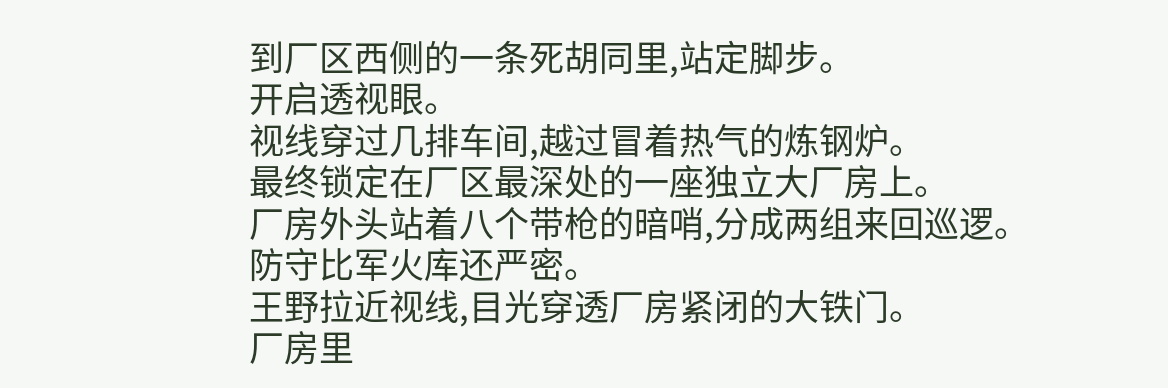到厂区西侧的一条死胡同里,站定脚步。
开启透视眼。
视线穿过几排车间,越过冒着热气的炼钢炉。
最终锁定在厂区最深处的一座独立大厂房上。
厂房外头站着八个带枪的暗哨,分成两组来回巡逻。
防守比军火库还严密。
王野拉近视线,目光穿透厂房紧闭的大铁门。
厂房里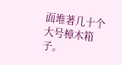面堆著几十个大号樟木箱子。